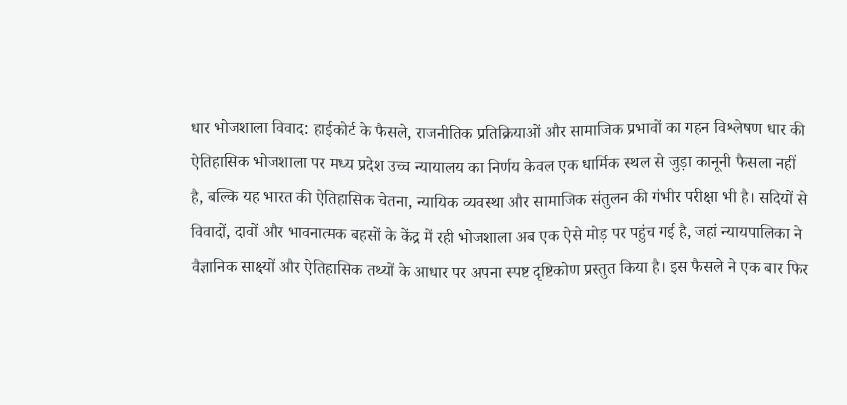धार भोजशाला विवाद: हाईकोर्ट के फैसले, राजनीतिक प्रतिक्रियाओं और सामाजिक प्रभावों का गहन विश्लेषण धार की ऐतिहासिक भोजशाला पर मध्य प्रदेश उच्च न्यायालय का निर्णय केवल एक धार्मिक स्थल से जुड़ा कानूनी फैसला नहीं है, बल्कि यह भारत की ऐतिहासिक चेतना, न्यायिक व्यवस्था और सामाजिक संतुलन की गंभीर परीक्षा भी है। सदियों से विवादों, दावों और भावनात्मक बहसों के केंद्र में रही भोजशाला अब एक ऐसे मोड़ पर पहुंच गई है, जहां न्यायपालिका ने वैज्ञानिक साक्ष्यों और ऐतिहासिक तथ्यों के आधार पर अपना स्पष्ट दृष्टिकोण प्रस्तुत किया है। इस फैसले ने एक बार फिर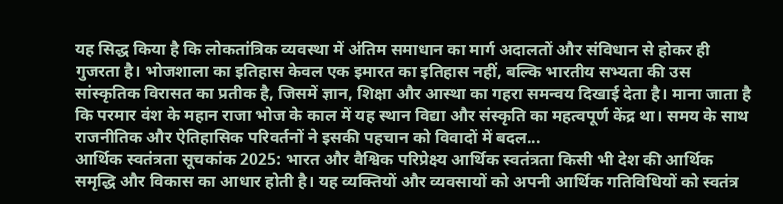यह सिद्ध किया है कि लोकतांत्रिक व्यवस्था में अंतिम समाधान का मार्ग अदालतों और संविधान से होकर ही गुजरता है। भोजशाला का इतिहास केवल एक इमारत का इतिहास नहीं, बल्कि भारतीय सभ्यता की उस सांस्कृतिक विरासत का प्रतीक है, जिसमें ज्ञान, शिक्षा और आस्था का गहरा समन्वय दिखाई देता है। माना जाता है कि परमार वंश के महान राजा भोज के काल में यह स्थान विद्या और संस्कृति का महत्वपूर्ण केंद्र था। समय के साथ राजनीतिक और ऐतिहासिक परिवर्तनों ने इसकी पहचान को विवादों में बदल...
आर्थिक स्वतंत्रता सूचकांक 2025: भारत और वैश्विक परिप्रेक्ष्य आर्थिक स्वतंत्रता किसी भी देश की आर्थिक समृद्धि और विकास का आधार होती है। यह व्यक्तियों और व्यवसायों को अपनी आर्थिक गतिविधियों को स्वतंत्र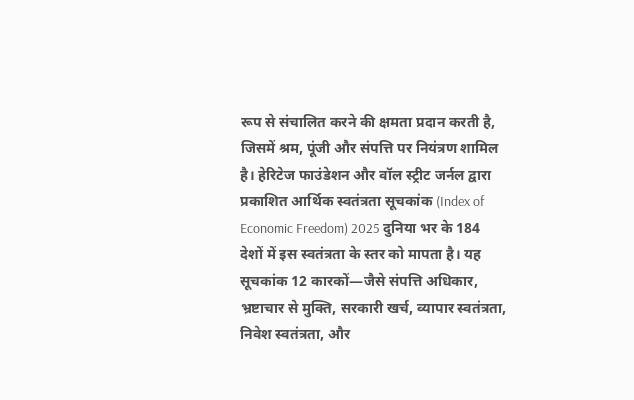रूप से संचालित करने की क्षमता प्रदान करती है, जिसमें श्रम, पूंजी और संपत्ति पर नियंत्रण शामिल है। हेरिटेज फाउंडेशन और वॉल स्ट्रीट जर्नल द्वारा प्रकाशित आर्थिक स्वतंत्रता सूचकांक (Index of Economic Freedom) 2025 दुनिया भर के 184 देशों में इस स्वतंत्रता के स्तर को मापता है। यह सूचकांक 12 कारकों—जैसे संपत्ति अधिकार, भ्रष्टाचार से मुक्ति, सरकारी खर्च, व्यापार स्वतंत्रता, निवेश स्वतंत्रता, और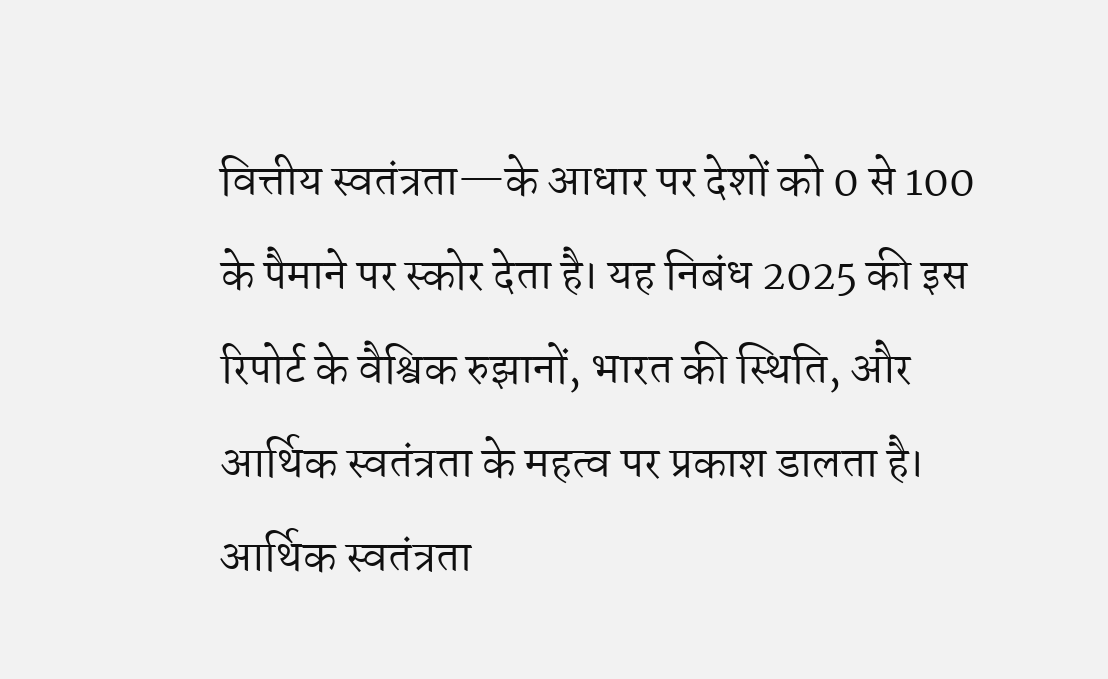वित्तीय स्वतंत्रता—के आधार पर देशों को 0 से 100 के पैमाने पर स्कोर देता है। यह निबंध 2025 की इस रिपोर्ट के वैश्विक रुझानों, भारत की स्थिति, और आर्थिक स्वतंत्रता के महत्व पर प्रकाश डालता है। आर्थिक स्वतंत्रता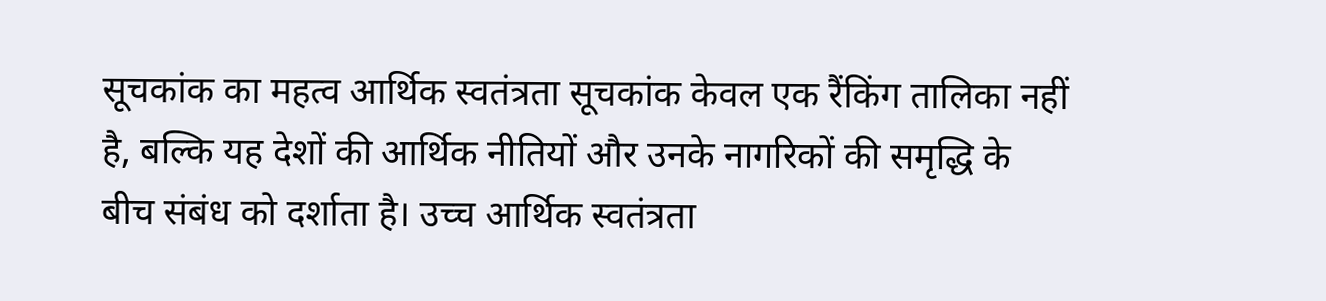सूचकांक का महत्व आर्थिक स्वतंत्रता सूचकांक केवल एक रैंकिंग तालिका नहीं है, बल्कि यह देशों की आर्थिक नीतियों और उनके नागरिकों की समृद्धि के बीच संबंध को दर्शाता है। उच्च आर्थिक स्वतंत्रता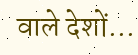वाले देशों...